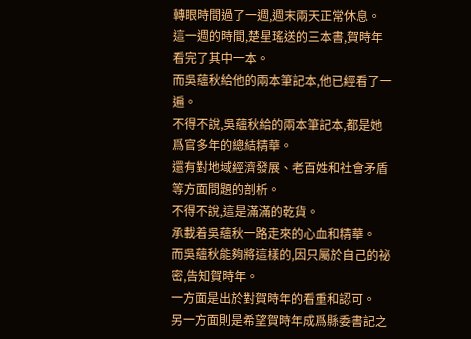轉眼時間過了一週,週末兩天正常休息。
這一週的時間,楚星瑤送的三本書,賀時年看完了其中一本。
而吳蘊秋給他的兩本筆記本,他已經看了一遍。
不得不說,吳蘊秋給的兩本筆記本,都是她爲官多年的總結精華。
還有對地域經濟發展、老百姓和社會矛盾等方面問題的剖析。
不得不說,這是滿滿的乾貨。
承載着吳蘊秋一路走來的心血和精華。
而吳蘊秋能夠將這樣的,因只屬於自己的祕密,告知賀時年。
一方面是出於對賀時年的看重和認可。
另一方面則是希望賀時年成爲縣委書記之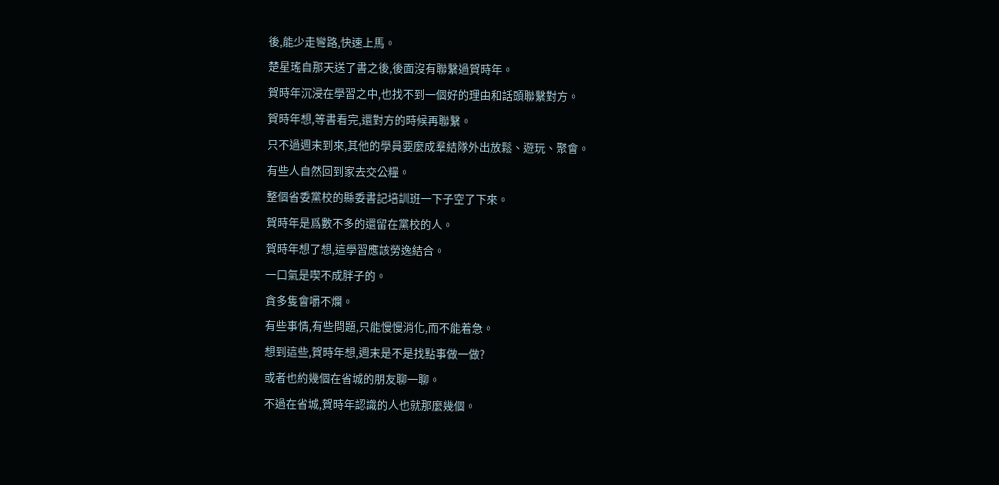後,能少走彎路,快速上馬。
楚星瑤自那天送了書之後,後面沒有聯繫過賀時年。
賀時年沉浸在學習之中,也找不到一個好的理由和話頭聯繫對方。
賀時年想,等書看完,還對方的時候再聯繫。
只不過週末到來,其他的學員要麼成羣結隊外出放鬆、遊玩、聚會。
有些人自然回到家去交公糧。
整個省委黨校的縣委書記培訓班一下子空了下來。
賀時年是爲數不多的還留在黨校的人。
賀時年想了想,這學習應該勞逸結合。
一口氣是喫不成胖子的。
貪多隻會嚼不爛。
有些事情,有些問題,只能慢慢消化,而不能着急。
想到這些,賀時年想,週末是不是找點事做一做?
或者也約幾個在省城的朋友聊一聊。
不過在省城,賀時年認識的人也就那麼幾個。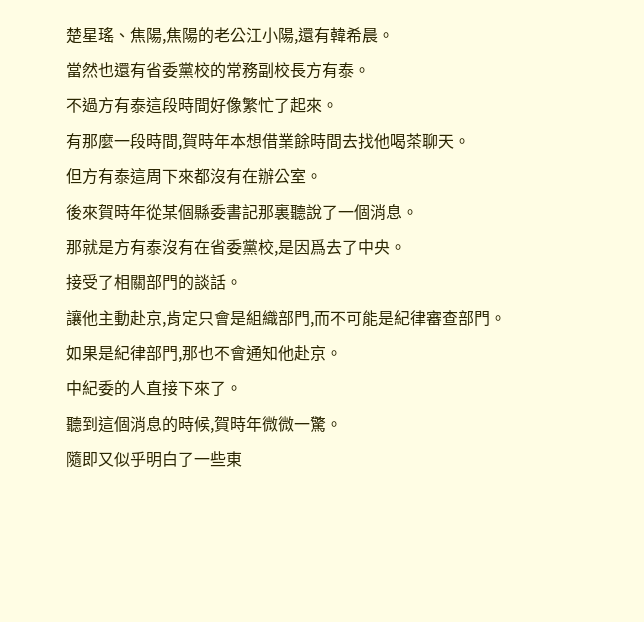楚星瑤、焦陽,焦陽的老公江小陽,還有韓希晨。
當然也還有省委黨校的常務副校長方有泰。
不過方有泰這段時間好像繁忙了起來。
有那麼一段時間,賀時年本想借業餘時間去找他喝茶聊天。
但方有泰這周下來都沒有在辦公室。
後來賀時年從某個縣委書記那裏聽說了一個消息。
那就是方有泰沒有在省委黨校,是因爲去了中央。
接受了相關部門的談話。
讓他主動赴京,肯定只會是組織部門,而不可能是紀律審查部門。
如果是紀律部門,那也不會通知他赴京。
中紀委的人直接下來了。
聽到這個消息的時候,賀時年微微一驚。
隨即又似乎明白了一些東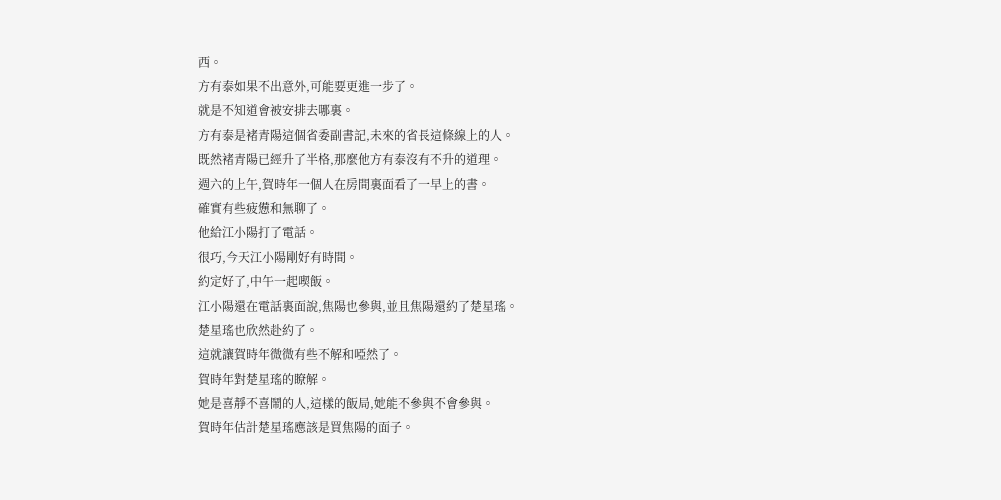西。
方有泰如果不出意外,可能要更進一步了。
就是不知道會被安排去哪裏。
方有泰是褚青陽這個省委副書記,未來的省長這條線上的人。
既然褚青陽已經升了半格,那麼他方有泰沒有不升的道理。
週六的上午,賀時年一個人在房間裏面看了一早上的書。
確實有些疲憊和無聊了。
他給江小陽打了電話。
很巧,今天江小陽剛好有時間。
約定好了,中午一起喫飯。
江小陽還在電話裏面說,焦陽也參與,並且焦陽還約了楚星瑤。
楚星瑤也欣然赴約了。
這就讓賀時年微微有些不解和啞然了。
賀時年對楚星瑤的瞭解。
她是喜靜不喜鬧的人,這樣的飯局,她能不參與不會參與。
賀時年估計楚星瑤應該是買焦陽的面子。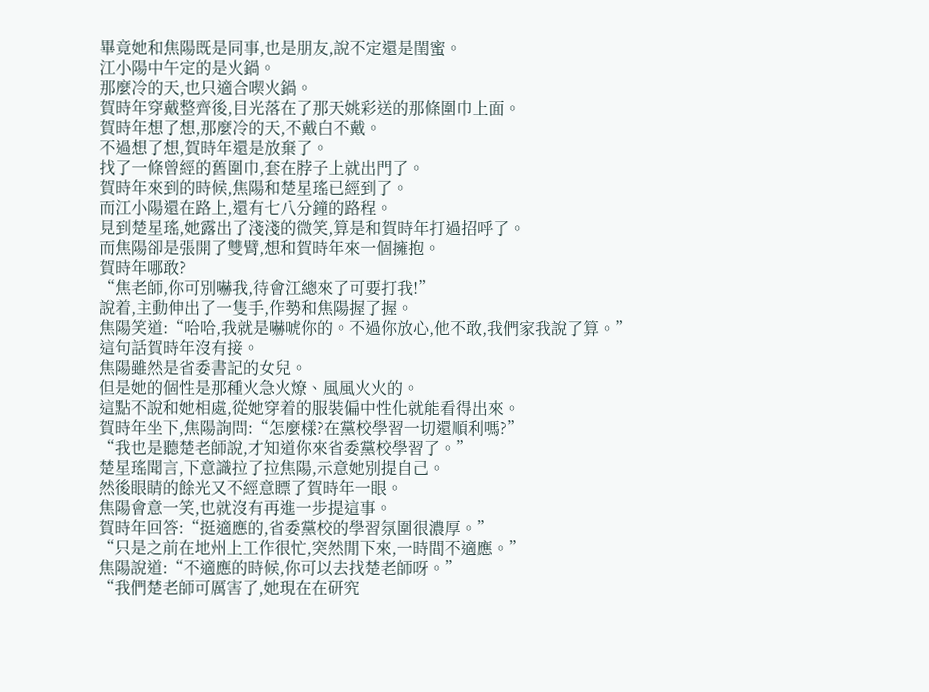畢竟她和焦陽既是同事,也是朋友,說不定還是閨蜜。
江小陽中午定的是火鍋。
那麼冷的天,也只適合喫火鍋。
賀時年穿戴整齊後,目光落在了那天姚彩送的那條圍巾上面。
賀時年想了想,那麼冷的天,不戴白不戴。
不過想了想,賀時年還是放棄了。
找了一條曾經的舊圍巾,套在脖子上就出門了。
賀時年來到的時候,焦陽和楚星瑤已經到了。
而江小陽還在路上,還有七八分鐘的路程。
見到楚星瑤,她露出了淺淺的微笑,算是和賀時年打過招呼了。
而焦陽卻是張開了雙臂,想和賀時年來一個擁抱。
賀時年哪敢?
“焦老師,你可別嚇我,待會江總來了可要打我!”
說着,主動伸出了一隻手,作勢和焦陽握了握。
焦陽笑道:“哈哈,我就是嚇唬你的。不過你放心,他不敢,我們家我說了算。”
這句話賀時年沒有接。
焦陽雖然是省委書記的女兒。
但是她的個性是那種火急火燎、風風火火的。
這點不說和她相處,從她穿着的服裝偏中性化就能看得出來。
賀時年坐下,焦陽詢問:“怎麼樣?在黨校學習一切還順利嗎?”
“我也是聽楚老師說,才知道你來省委黨校學習了。”
楚星瑤聞言,下意識拉了拉焦陽,示意她別提自己。
然後眼睛的餘光又不經意瞟了賀時年一眼。
焦陽會意一笑,也就沒有再進一步提這事。
賀時年回答:“挺適應的,省委黨校的學習氛圍很濃厚。”
“只是之前在地州上工作很忙,突然閒下來,一時間不適應。”
焦陽說道:“不適應的時候,你可以去找楚老師呀。”
“我們楚老師可厲害了,她現在在研究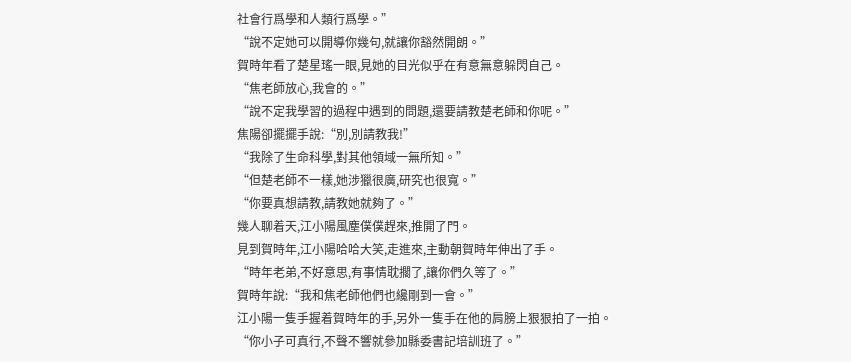社會行爲學和人類行爲學。”
“說不定她可以開導你幾句,就讓你豁然開朗。”
賀時年看了楚星瑤一眼,見她的目光似乎在有意無意躲閃自己。
“焦老師放心,我會的。”
“說不定我學習的過程中遇到的問題,還要請教楚老師和你呢。”
焦陽卻擺擺手說:“別,別請教我!”
“我除了生命科學,對其他領域一無所知。”
“但楚老師不一樣,她涉獵很廣,研究也很寬。”
“你要真想請教,請教她就夠了。”
幾人聊着天,江小陽風塵僕僕趕來,推開了門。
見到賀時年,江小陽哈哈大笑,走進來,主動朝賀時年伸出了手。
“時年老弟,不好意思,有事情耽擱了,讓你們久等了。”
賀時年說:“我和焦老師他們也纔剛到一會。”
江小陽一隻手握着賀時年的手,另外一隻手在他的肩膀上狠狠拍了一拍。
“你小子可真行,不聲不響就參加縣委書記培訓班了。”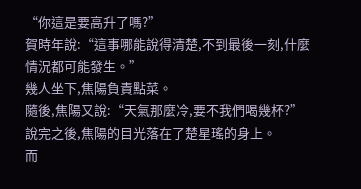“你這是要高升了嗎?”
賀時年說:“這事哪能說得清楚,不到最後一刻,什麼情況都可能發生。”
幾人坐下,焦陽負責點菜。
隨後,焦陽又說:“天氣那麼冷,要不我們喝幾杯?”
說完之後,焦陽的目光落在了楚星瑤的身上。
而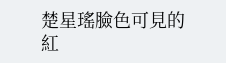楚星瑤臉色可見的紅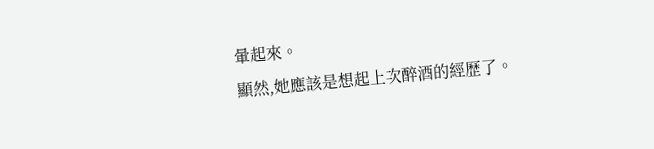暈起來。
顯然,她應該是想起上次醉酒的經歷了。